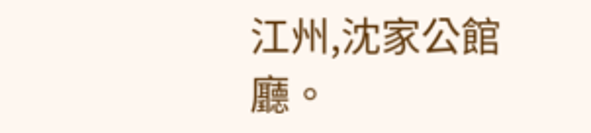江州,沈家公館廳。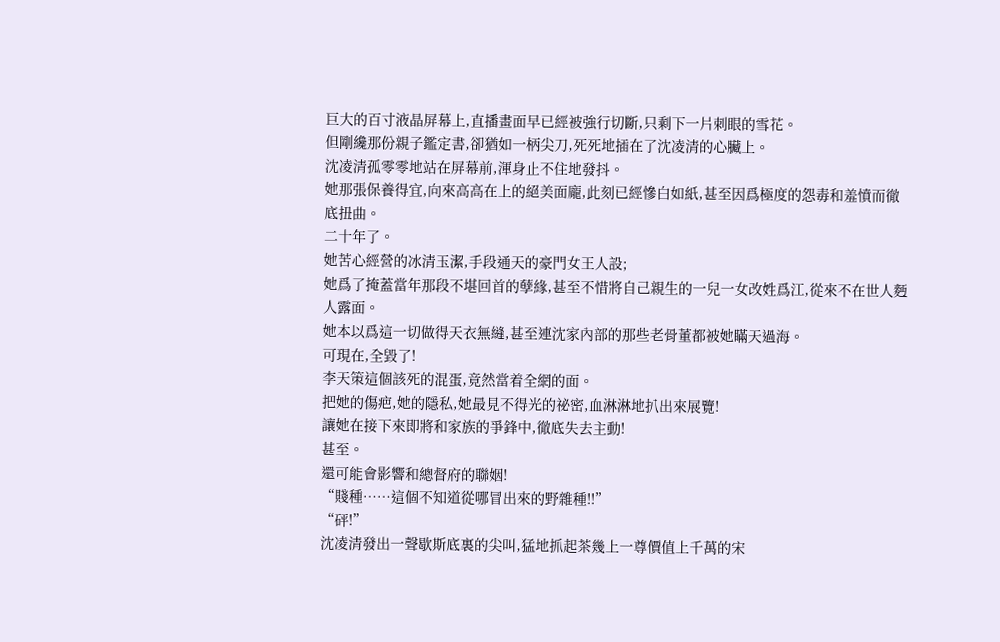巨大的百寸液晶屏幕上,直播畫面早已經被強行切斷,只剩下一片刺眼的雪花。
但剛纔那份親子鑑定書,卻猶如一柄尖刀,死死地插在了沈凌清的心臟上。
沈凌清孤零零地站在屏幕前,渾身止不住地發抖。
她那張保養得宜,向來高高在上的絕美面龐,此刻已經慘白如紙,甚至因爲極度的怨毒和羞憤而徹底扭曲。
二十年了。
她苦心經營的冰清玉潔,手段通天的豪門女王人設;
她爲了掩蓋當年那段不堪回首的孽緣,甚至不惜將自己親生的一兒一女改姓爲江,從來不在世人麪人露面。
她本以爲這一切做得天衣無縫,甚至連沈家內部的那些老骨董都被她瞞天過海。
可現在,全毀了!
李天策這個該死的混蛋,竟然當着全網的面。
把她的傷疤,她的隱私,她最見不得光的祕密,血淋淋地扒出來展覽!
讓她在接下來即將和家族的爭鋒中,徹底失去主動!
甚至。
還可能會影響和總督府的聯姻!
“賤種……這個不知道從哪冒出來的野雜種!!”
“砰!”
沈凌清發出一聲歇斯底裏的尖叫,猛地抓起茶幾上一尊價值上千萬的宋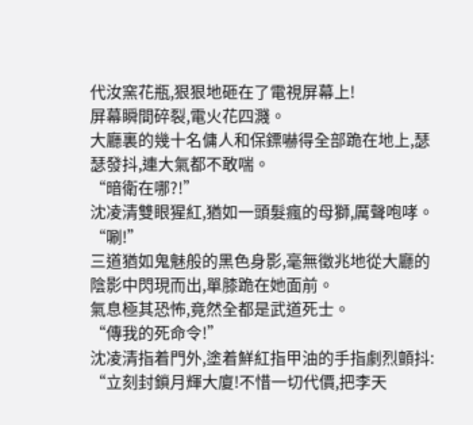代汝窯花瓶,狠狠地砸在了電視屏幕上!
屏幕瞬間碎裂,電火花四濺。
大廳裏的幾十名傭人和保鏢嚇得全部跪在地上,瑟瑟發抖,連大氣都不敢喘。
“暗衛在哪?!”
沈凌清雙眼猩紅,猶如一頭髮瘋的母獅,厲聲咆哮。
“唰!”
三道猶如鬼魅般的黑色身影,毫無徵兆地從大廳的陰影中閃現而出,單膝跪在她面前。
氣息極其恐怖,竟然全都是武道死士。
“傳我的死命令!”
沈凌清指着門外,塗着鮮紅指甲油的手指劇烈顫抖:
“立刻封鎖月輝大廈!不惜一切代價,把李天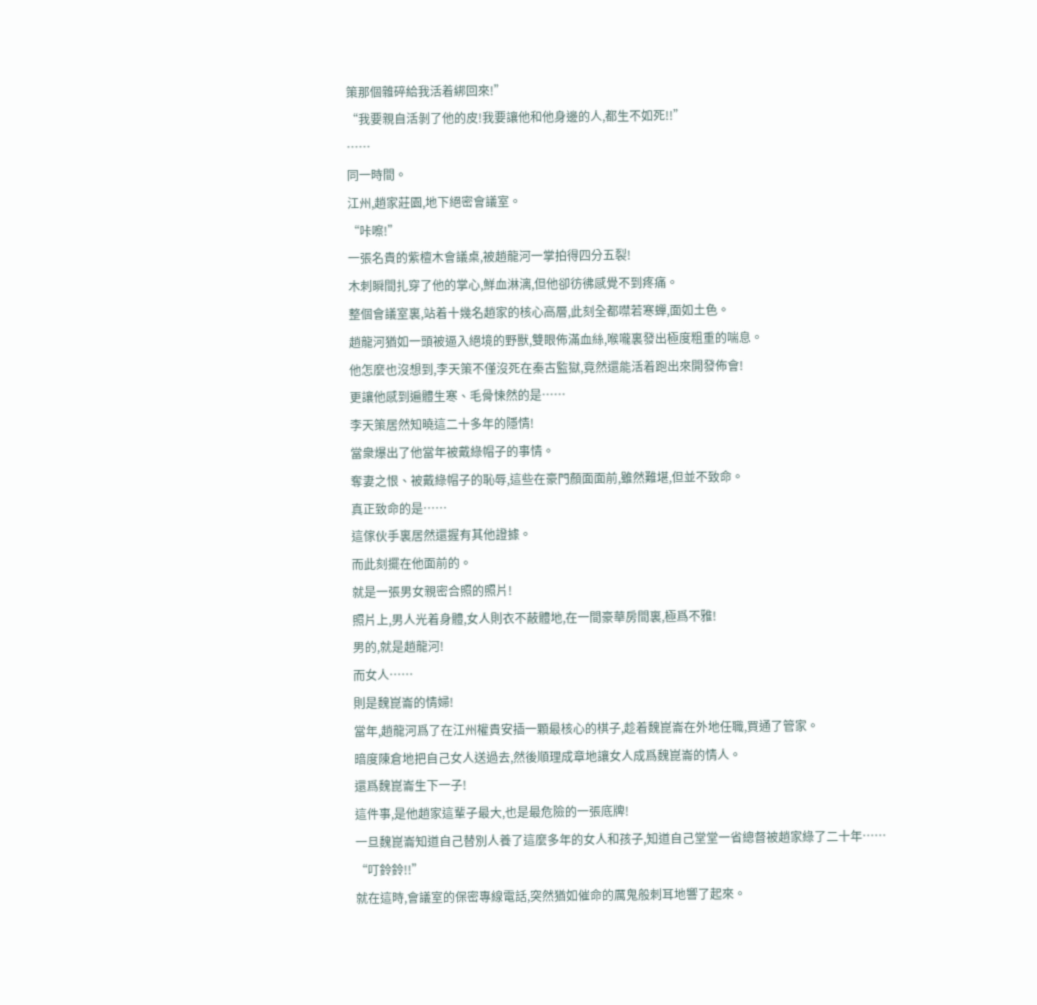策那個雜碎給我活着綁回來!”
“我要親自活剝了他的皮!我要讓他和他身邊的人,都生不如死!!”
……
同一時間。
江州,趙家莊園,地下絕密會議室。
“咔嚓!”
一張名貴的紫檀木會議桌,被趙龍河一掌拍得四分五裂!
木刺瞬間扎穿了他的掌心,鮮血淋漓,但他卻彷彿感覺不到疼痛。
整個會議室裏,站着十幾名趙家的核心高層,此刻全都噤若寒蟬,面如土色。
趙龍河猶如一頭被逼入絕境的野獸,雙眼佈滿血絲,喉嚨裏發出極度粗重的喘息。
他怎麼也沒想到,李天策不僅沒死在秦古監獄,竟然還能活着跑出來開發佈會!
更讓他感到遍體生寒、毛骨悚然的是……
李天策居然知曉這二十多年的隱情!
當衆爆出了他當年被戴綠帽子的事情。
奪妻之恨、被戴綠帽子的恥辱,這些在豪門顏面面前,雖然難堪,但並不致命。
真正致命的是……
這傢伙手裏居然還握有其他證據。
而此刻擺在他面前的。
就是一張男女親密合照的照片!
照片上,男人光着身體,女人則衣不蔽體地,在一間豪華房間裏,極爲不雅!
男的,就是趙龍河!
而女人……
則是魏崑崙的情婦!
當年,趙龍河爲了在江州權貴安插一顆最核心的棋子,趁着魏崑崙在外地任職,買通了管家。
暗度陳倉地把自己女人送過去,然後順理成章地讓女人成爲魏崑崙的情人。
還爲魏崑崙生下一子!
這件事,是他趙家這輩子最大,也是最危險的一張底牌!
一旦魏崑崙知道自己替別人養了這麼多年的女人和孩子,知道自己堂堂一省總督被趙家綠了二十年……
“叮鈴鈴!!”
就在這時,會議室的保密專線電話,突然猶如催命的厲鬼般刺耳地響了起來。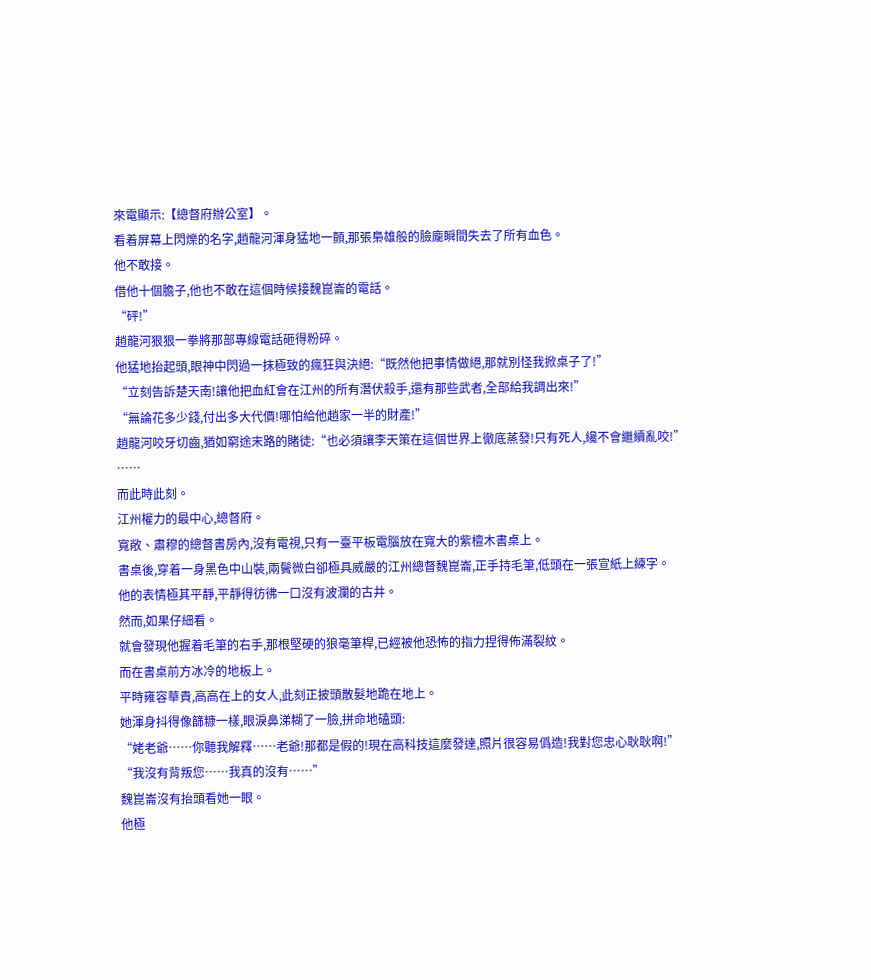來電顯示:【總督府辦公室】。
看着屏幕上閃爍的名字,趙龍河渾身猛地一顫,那張梟雄般的臉龐瞬間失去了所有血色。
他不敢接。
借他十個膽子,他也不敢在這個時候接魏崑崙的電話。
“砰!”
趙龍河狠狠一拳將那部專線電話砸得粉碎。
他猛地抬起頭,眼神中閃過一抹極致的瘋狂與決絕:“既然他把事情做絕,那就別怪我掀桌子了!”
“立刻告訴楚天南!讓他把血紅會在江州的所有潛伏殺手,還有那些武者,全部給我調出來!”
“無論花多少錢,付出多大代價!哪怕給他趙家一半的財產!”
趙龍河咬牙切齒,猶如窮途末路的賭徒:“也必須讓李天策在這個世界上徹底蒸發!只有死人,纔不會繼續亂咬!”
……
而此時此刻。
江州權力的最中心,總督府。
寬敞、肅穆的總督書房內,沒有電視,只有一臺平板電腦放在寬大的紫檀木書桌上。
書桌後,穿着一身黑色中山裝,兩鬢微白卻極具威嚴的江州總督魏崑崙,正手持毛筆,低頭在一張宣紙上練字。
他的表情極其平靜,平靜得彷彿一口沒有波瀾的古井。
然而,如果仔細看。
就會發現他握着毛筆的右手,那根堅硬的狼毫筆桿,已經被他恐怖的指力捏得佈滿裂紋。
而在書桌前方冰冷的地板上。
平時雍容華貴,高高在上的女人,此刻正披頭散髮地跪在地上。
她渾身抖得像篩糠一樣,眼淚鼻涕糊了一臉,拼命地磕頭:
“姥老爺……你聽我解釋……老爺!那都是假的!現在高科技這麼發達,照片很容易僞造!我對您忠心耿耿啊!”
“我沒有背叛您……我真的沒有……”
魏崑崙沒有抬頭看她一眼。
他極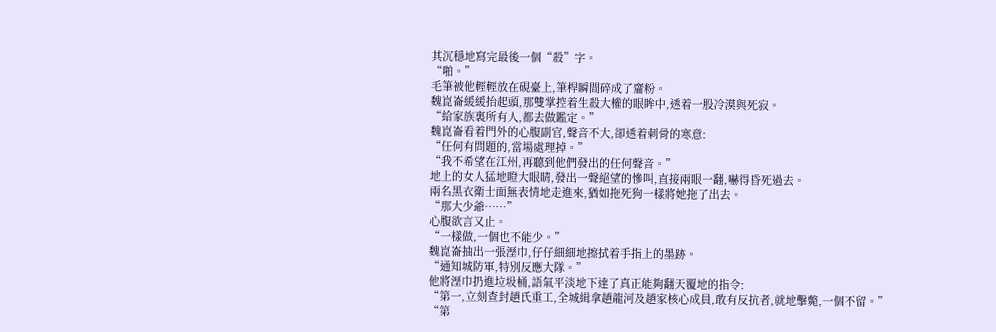其沉穩地寫完最後一個“殺”字。
“啪。”
毛筆被他輕輕放在硯臺上,筆桿瞬間碎成了齏粉。
魏崑崙緩緩抬起頭,那雙掌控着生殺大權的眼眸中,透着一股冷漠與死寂。
“給家族裏所有人,都去做鑑定。”
魏崑崙看着門外的心腹副官,聲音不大,卻透着刺骨的寒意:
“任何有問題的,當場處理掉。”
“我不希望在江州,再聽到他們發出的任何聲音。”
地上的女人猛地瞪大眼睛,發出一聲絕望的慘叫,直接兩眼一翻,嚇得昏死過去。
兩名黑衣衛士面無表情地走進來,猶如拖死狗一樣將她拖了出去。
“那大少爺……”
心腹欲言又止。
“一樣做,一個也不能少。”
魏崑崙抽出一張溼巾,仔仔細細地擦拭着手指上的墨跡。
“通知城防軍,特別反應大隊。”
他將溼巾扔進垃圾桶,語氣平淡地下達了真正能夠翻天覆地的指令:
“第一,立刻查封趙氏重工,全城緝拿趙龍河及趙家核心成員,敢有反抗者,就地擊斃,一個不留。”
“第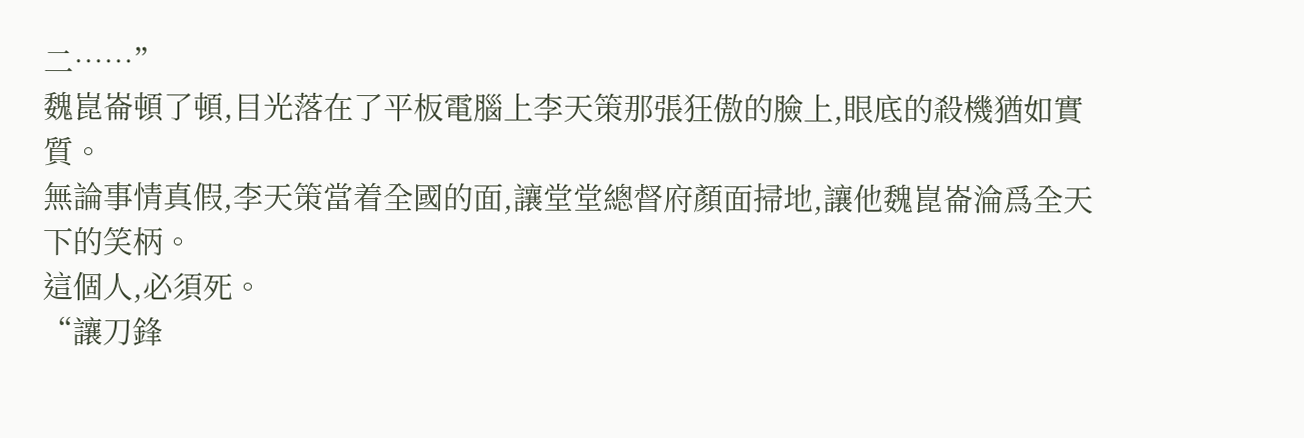二……”
魏崑崙頓了頓,目光落在了平板電腦上李天策那張狂傲的臉上,眼底的殺機猶如實質。
無論事情真假,李天策當着全國的面,讓堂堂總督府顏面掃地,讓他魏崑崙淪爲全天下的笑柄。
這個人,必須死。
“讓刀鋒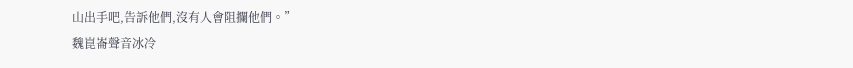山出手吧,告訴他們,沒有人會阻攔他們。”
魏崑崙聲音冰冷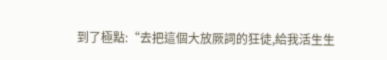到了極點:“去把這個大放厥詞的狂徒,給我活生生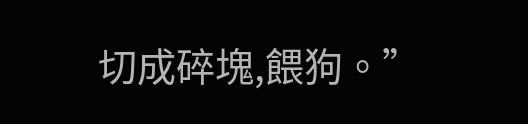切成碎塊,餵狗。”